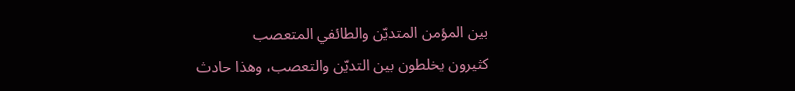بين المؤمن المتديّن والطائفي المتعصب
كثيرون يخلطون بين التديّن والتعصب، وهذا حادث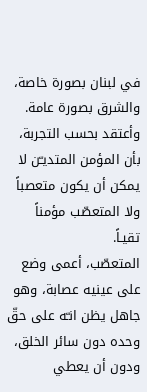في لبنان بصورة خاصة، والشرق بصورة عامة. وأعتقد بحسب التجربة، بأن المؤمن المتديـّن لا يمكن أن يكون متعصباً ولا المتعصّب مؤمناً تقيـاً.
المتعصّب، أعمى وضع على عينيه عصابة، وهو جاهل يظن انـّه على حقّ وحده دون سائر الخلق، ودون أن يعطي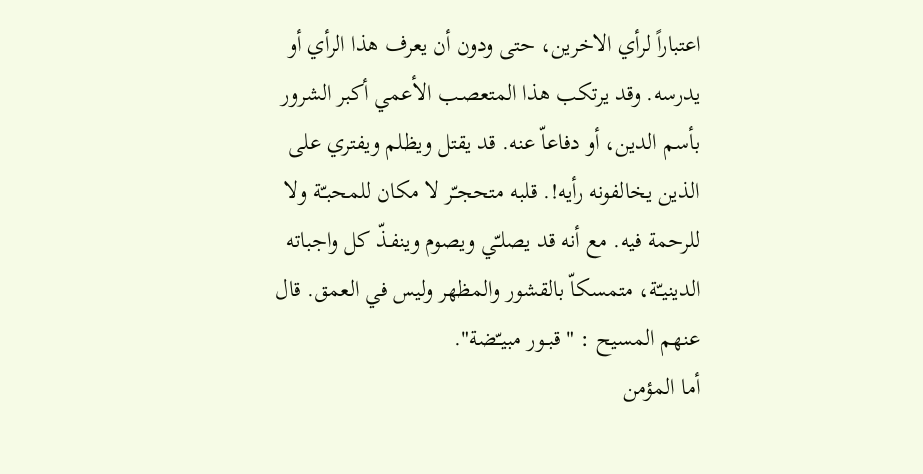اعتباراً لرأي الاخرين، حتى ودون أن يعرف هذا الرأي أو يدرسه. وقد يرتكب هذا المتعصـب الأعمي أكبر الشرور بأسم الدين، أو دفاعاّ عنه. قد يقتل ويظلم ويفتري على الذين يخالفونه رأيه!. قلبه متحجـّر لا مكان للمحبـّة ولا للرحمة فيه. مع أنه قد يصلـّي ويصوم وينفـذّ كل واجباته الدينيـّة، متمسكاّ بالقشور والمظهر وليس في العمق. قال عنهم المسيح : "قبــور مبيـّضة".
أما المؤمن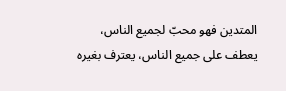المتدين فهو محبّ لجميع الناس، يعطف على جميع الناس، يعترف بغيره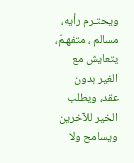ويحتـرم رأيه، مسالم ، متفهـمّ، يتعايش مع الغير بدون عقد، ويطلب الخير للآخرين ويسامح ولا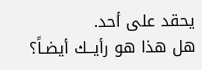يحقد على أحد.
هل هذا هو رأيــك أيضـاً؟